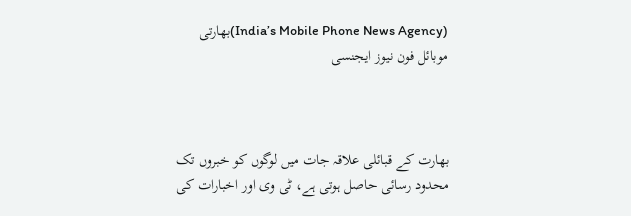(India’s Mobile Phone News Agency)بھارتی موبائل فون نیوز ایجنسی



بھارت کے قبائلی علاقہ جات میں لوگوں کو خبروں تک محدود رسائی حاصل ہوتی ہے، ٹی وی اور اخبارات کی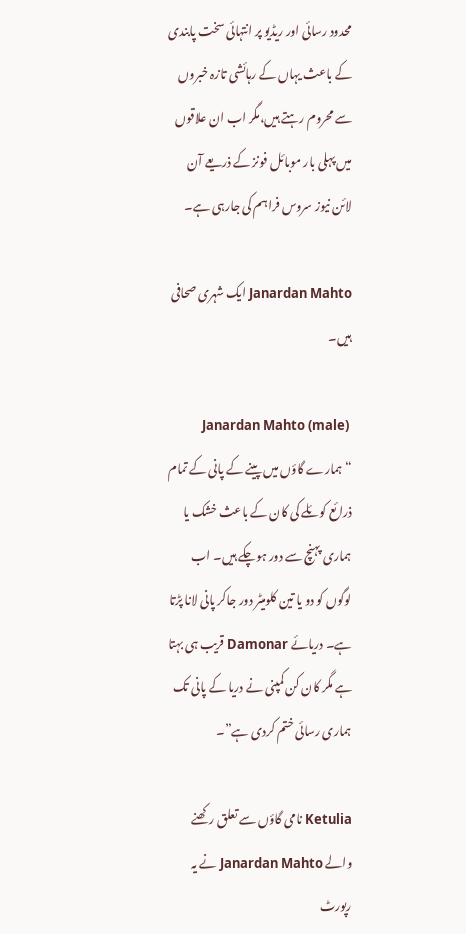محدود رسائی اور ریڈیو پر انتہائی سخت پابندی کے باعث یہاں کے رہائشی تازہ خبروں سے محروم رہتے ہیں،مگر اب ان علاقوں میں پہلی بار موبائل فونز کے ذریعے آن لائن نیوز سروس فراہم کی جارہی ہے۔

Janardan Mahto ایک شہری صحافی ہیں۔

 (male) Janardan Mahto “ہمارے گاؤں میں پینے کے پانی کے تمام ذرائع کوئلے کی کان کے باعث خشک یا ہماری پہنچ سے دور ہوچکے ہیں۔ اب لوگوں کو دو یا تین کلومیٹر دور جاکر پانی لانا پڑتا ہے۔ دریائے Damonar قریب ہی بہتا ہے مگر کان کن کمپنی نے دریا کے پانی تک ہماری رسائی ختم کردی ہے”۔

Ketulia نامی گاؤں سے تعلق رکھنے والے Janardan Mahto نے یہ رپورٹ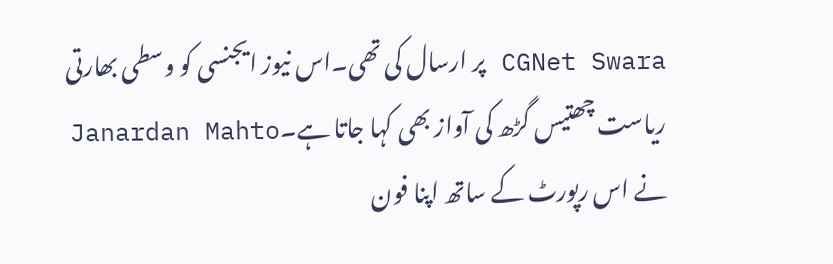CGNet Swara پر ارسال کی تھی۔اس نیوز ایجنسی کو وسطی بھارتی ریاست چھتیس گڑھ کی آواز بھی کہا جاتا ہے۔Janardan Mahto نے اس رپورٹ کے ساتھ اپنا فون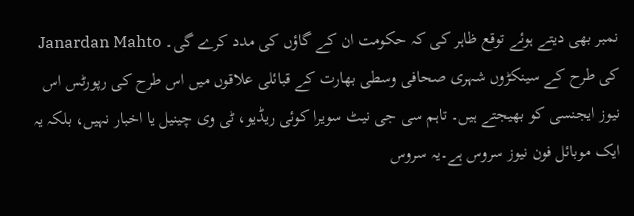نمبر بھی دیتے ہوئے توقع ظاہر کی کہ حکومت ان کے گاؤں کی مدد کرے گی۔ Janardan Mahto کی طرح کے سینکڑوں شہری صحافی وسطی بھارت کے قبائلی علاقوں میں اس طرح کی رپورٹس اس نیوز ایجنسی کو بھیجتے ہیں۔ تاہم سی جی نیٹ سویرا کوئی ریڈیو، ٹی وی چینیل یا اخبار نہیں، بلکہ یہ ایک موبائل فون نیوز سروس ہے۔یہ سروس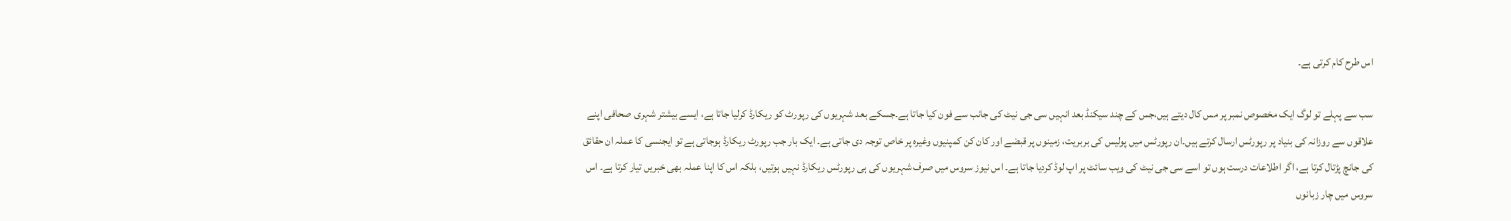اس طرح کام کرتی ہے۔

سب سے پہلے تو لوگ ایک مخصوص نمبر پر مس کال دیتے ہیں،جس کے چند سیکنڈ بعد انہیں سی جی نیٹ کی جانب سے فون کیا جاتا ہے۔جسکے بعد شہریوں کی رپورٹ کو ریکارڈ کرلیا جاتا ہے، ایسے بیشتر شہری صحافی اپنے علاقوں سے روزانہ کی بنیاد پر رپورٹس ارسال کرتے ہیں۔ان رپورٹس میں پولیس کی بربریت، زمینوں پر قبضے اور کان کن کمپنیوں وغیرہ پر خاص توجہ دی جاتی ہے۔ ایک بار جب رپورٹ ریکارڈ ہوجاتی ہے تو ایجنسی کا عملہ ان حقائق کی جانچ پڑتال کرتا ہے، اگر اطلاعات درست ہوں تو اسے سی جی نیٹ کی ویب سائٹ پر اپ لوڈ کردیا جاتا ہے۔ اس نیوز سروس میں صرف شہریوں کی ہی رپورٹس ریکارڈ نہیں ہوتیں، بلکہ اس کا اپنا عملہ بھی خبریں تیار کرتا ہے۔ اس سروس میں چار زبانوں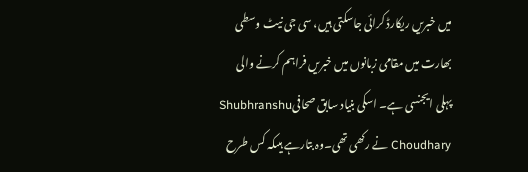میں خبریں ریکارڈ کرائی جاسکتی ہیں، سی جی نیٹ وسطی بھارت میں مقامی زبانوں میں خبریں فراہم کرنے والی پہلی ایجنسی ہے۔ اسکی بنیاد سابق صحافیShubhranshu Choudhary نے رکھی تھی۔وہ بتارہے ہیںکہ کس طرح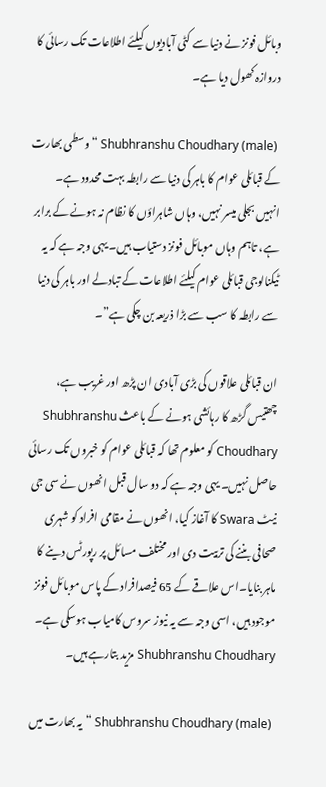وبائل فونز نے دنیا سے کٹی آبادیوں کیلئے اطلاعات تک رسائی کا دروازہ کھول دیا ہے۔

 (male) Shubhranshu Choudhary “وسطی بھارت کے قبائلی عوام کا باہر کی دنیا سے رابطہ بہت محدود ہے۔ انہیں بجلی میسر نہیں، وہاں شاہراؤں کا نظام نہ ہونے کے برابر ہے، تاہم وہاں موبائل فونز دستیاب ہیں۔ یہی وجہ ہے کہ یہ ٹیکنالوجی قبائلی عوام کیلئے اطلاعات کے تبادلے اور باہر کی دنیا سے رابطہ کا سب سے بڑا ذریعہ بن چکی ہے”۔

ان قبائلی علاقوں کی بڑی آبادی ان پڑھ اور غریب ہے، چھتیس گڑھ کا رہائشی ہونے کے باعث Shubhranshu Choudhary کو معلوم تھا کہ قبائلی عوام کو خبروں تک رسائی حاصل نہیں۔ یہی وجہ ہے کہ دو سال قبل انھوں نے سی جی نیٹ Swara کا آغاز کیا، انھوں نے مقامی افراد کو شہری صحافی بننے کی تربیت دی اور مختلف مسائل پر رپورٹس دینے کا ماہر بنایا۔اس علاقے کے 65 فیصدافراد کے پاس موبائل فونز موجود ہیں، اسی وجہ سے یہ نیوز سروس کامیاب ہوسکی ہے۔ Shubhranshu Choudhary مزید بتارہے ہیں۔

 (male) Shubhranshu Choudhary “یہ بھارت میں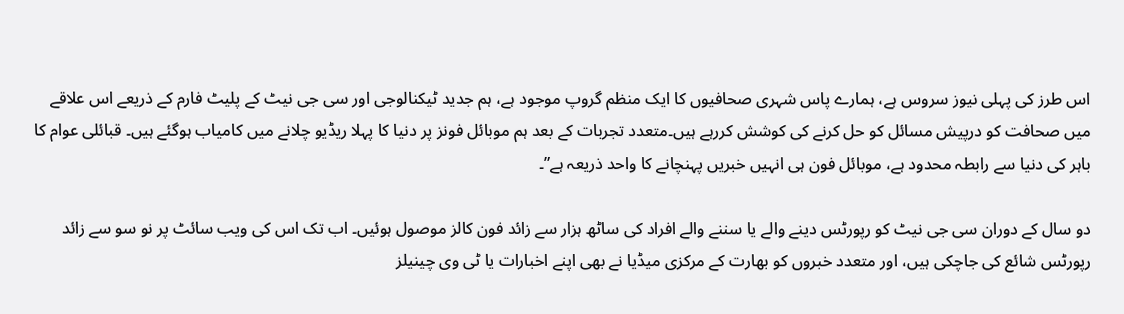اس طرز کی پہلی نیوز سروس ہے، ہمارے پاس شہری صحافیوں کا ایک منظم گروپ موجود ہے، ہم جدید ٹیکنالوجی اور سی جی نیٹ کے پلیٹ فارم کے ذریعے اس علاقے میں صحافت کو درپیش مسائل کو حل کرنے کی کوشش کررہے ہیں۔متعدد تجربات کے بعد ہم موبائل فونز پر دنیا کا پہلا ریڈیو چلانے میں کامیاب ہوگئے ہیں۔ قبائلی عوام کا باہر کی دنیا سے رابطہ محدود ہے، موبائل فون ہی انہیں خبریں پہنچانے کا واحد ذریعہ ہے”۔

دو سال کے دوران سی جی نیٹ کو رپورٹس دینے والے یا سننے والے افراد کی ساٹھ ہزار سے زائد فون کالز موصول ہوئیں۔ اب تک اس کی ویب سائٹ پر نو سو سے زائد رپورٹس شائع کی جاچکی ہیں، اور متعدد خبروں کو بھارت کے مرکزی میڈیا نے بھی اپنے اخبارات یا ٹی وی چینیلز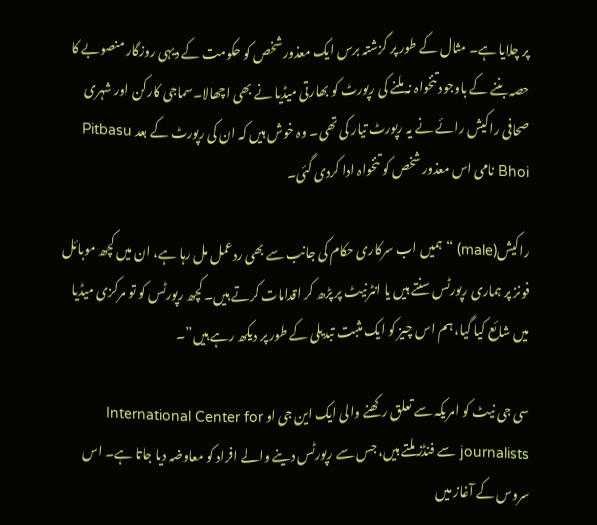پر چلایا ہے۔ مثال کے طور پر گزشتہ برس ایک معذور شخص کو حکومت کے دیہی روزگار منصوبے کا حصہ بننے کے باوجود تنخواہ نہ ملنے کی رپورٹ کو بھارتی میڈیا نے بھی اچھالا۔سماجی کارکن اور شہری صحافی راکیش رائے نے یہ رپورٹ تیار کی تھی۔ وہ خوش ہیں کہ ان کی رپورٹ کے بعد Pitbasu Bhoi نامی اس معذور شخص کو تنخواہ ادا کردی گئی۔

راکیش(male) “ہمیں اب سرکاری حکام کی جانب سے بھی ردعمل مل رہا ہے، ان میں کچھ موبائل فونز پر ہماری رپورٹس سنتے ہیں یا انٹرنیٹ پر پڑھ کر اقدامات کرتے ہیں۔ کچھ رپورٹس کو تو مرکزی میڈیا میں شائع کیا گیا، ہم اس چیز کو ایک مثبت تبدیلی کے طور پر دیکھ رہے ہیں”۔

سی جی نیٹ کو امریکہ سے تعلق رکھنے والی ایک این جی او International Center for journalists سے فنڈز ملتے ہیں، جس سے رپورٹس دینے والے افراد کو معاوضہ دیا جاتا ہے۔ اس سروس کے آغاز میں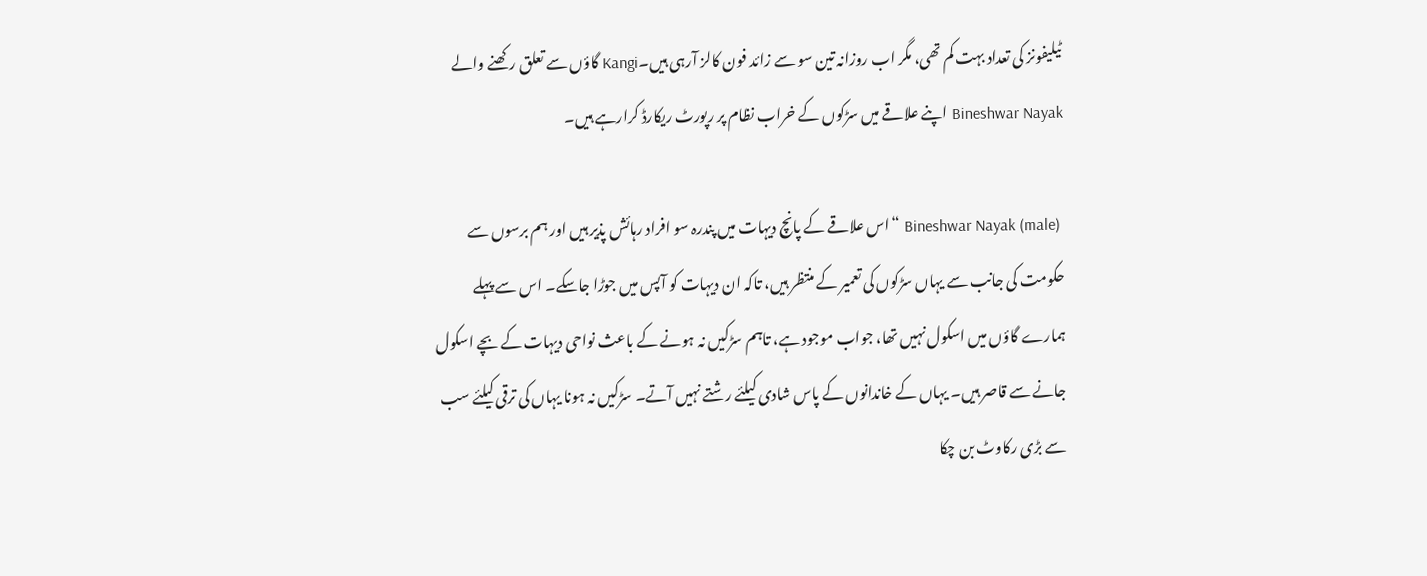ٹیلیفونز کی تعداد بہت کم تھی، مگر اب روزانہ تین سو سے زائد فون کالز آرہی ہیں۔Kangi گاؤں سے تعلق رکھنے والے Bineshwar Nayak اپنے علاقے میں سڑکوں کے خراب نظام پر رپورٹ ریکارڈ کرارہے ہیں۔

 (male) Bineshwar Nayak “اس علاقے کے پانچ دیہات میں پندرہ سو افراد رہائش پذیر ہیں اور ہم برسوں سے حکومت کی جانب سے یہاں سڑکوں کی تعمیر کے منتظر ہیں، تاکہ ان دیہات کو آپس میں جوڑا جاسکے۔ اس سے پہلے ہمارے گاؤں میں اسکول نہیں تھا، جواب موجود ہے، تاہم سڑکیں نہ ہونے کے باعث نواحی دیہات کے بچے اسکول جانے سے قاصر ہیں۔ یہاں کے خاندانوں کے پاس شادی کیلئے رشتے نہیں آتے۔ سڑکیں نہ ہونا یہاں کی ترقی کیلئے سب سے بڑی رکاوٹ بن چکا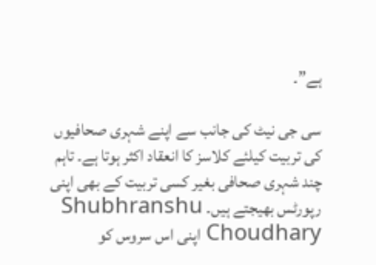ہے”۔

سی جی نیٹ کی جانب سے اپنے شہری صحافیوں کی تربیت کیلئے کلاسز کا انعقاد اکثر ہوتا ہے۔ تاہم چند شہری صحافی بغیر کسی تربیت کے بھی اپنی رپورٹس بھیجتے ہیں۔ Shubhranshu Choudhary اپنی اس سروس کو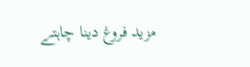مزید فروغ دینا چاہتے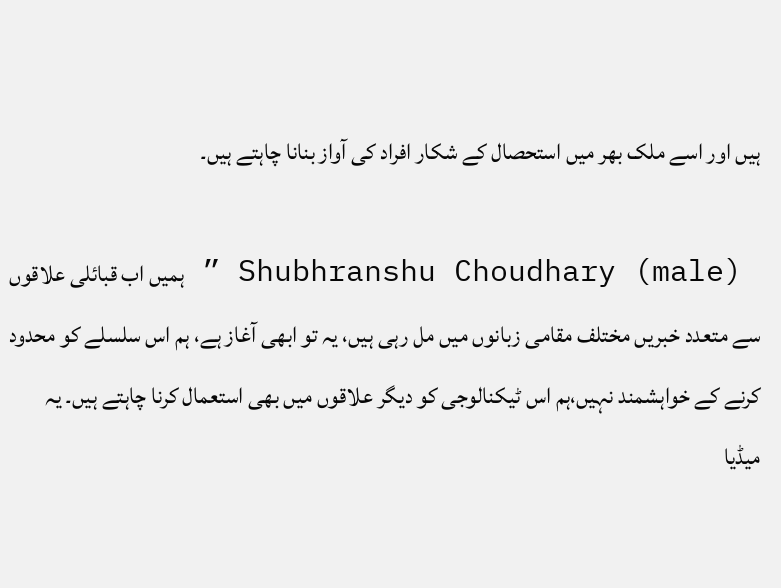ہیں اور اسے ملک بھر میں استحصال کے شکار افراد کی آواز بنانا چاہتے ہیں۔

 (male) Shubhranshu Choudhary ” ہمیں اب قبائلی علاقوں سے متعدد خبریں مختلف مقامی زبانوں میں مل رہی ہیں، یہ تو ابھی آغاز ہے، ہم اس سلسلے کو محدود کرنے کے خواہشمند نہیں،ہم اس ٹیکنالوجی کو دیگر علاقوں میں بھی استعمال کرنا چاہتے ہیں۔ یہ میڈیا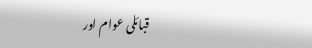قبائلی عوام اور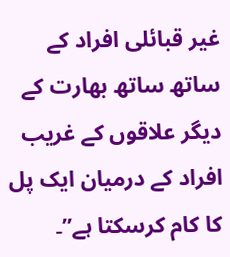غیر قبائلی افراد کے ساتھ ساتھ بھارت کے دیگر علاقوں کے غریب افراد کے درمیان ایک پل کا کام کرسکتا ہے”۔